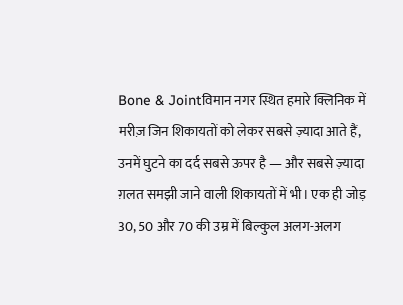Bone & Jointविमान नगर स्थित हमारे क्लिनिक में मरीज़ जिन शिकायतों को लेकर सबसे ज़्यादा आते हैं, उनमें घुटने का दर्द सबसे ऊपर है — और सबसे ज़्यादा ग़लत समझी जाने वाली शिकायतों में भी। एक ही जोड़ 30, 50 और 70 की उम्र में बिल्कुल अलग-अलग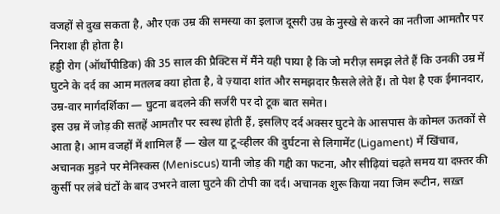वजहों से दुख सकता है, और एक उम्र की समस्या का इलाज दूसरी उम्र के नुस्खे से करने का नतीजा आमतौर पर निराशा ही होता है।
हड्डी रोग (ऑर्थोपीडिक) की 35 साल की प्रैक्टिस में मैंने यही पाया है कि जो मरीज़ समझ लेते हैं कि उनकी उम्र में घुटने के दर्द का आम मतलब क्या होता है, वे ज़्यादा शांत और समझदार फ़ैसले लेते हैं। तो पेश है एक ईमानदार, उम्र-वार मार्गदर्शिका — घुटना बदलने की सर्जरी पर दो टूक बात समेत।
इस उम्र में जोड़ की सतहें आमतौर पर स्वस्थ होती हैं, इसलिए दर्द अक्सर घुटने के आसपास के कोमल ऊतकों से आता है। आम वजहों में शामिल हैं — खेल या टू-व्हीलर की दुर्घटना से लिगामेंट (Ligament) में खिंचाव, अचानक मुड़ने पर मेनिस्कस (Meniscus) यानी जोड़ की गद्दी का फटना, और सीढ़ियां चढ़ते समय या दफ़्तर की कुर्सी पर लंबे घंटों के बाद उभरने वाला घुटने की टोपी का दर्द। अचानक शुरू किया नया जिम रूटीन, सख़्त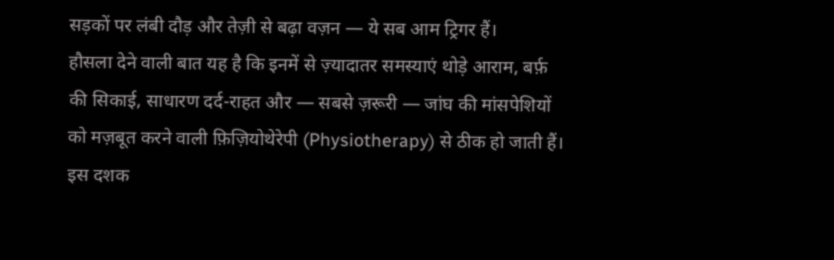सड़कों पर लंबी दौड़ और तेज़ी से बढ़ा वज़न — ये सब आम ट्रिगर हैं।
हौसला देने वाली बात यह है कि इनमें से ज़्यादातर समस्याएं थोड़े आराम, बर्फ़ की सिकाई, साधारण दर्द-राहत और — सबसे ज़रूरी — जांघ की मांसपेशियों को मज़बूत करने वाली फ़िज़ियोथेरेपी (Physiotherapy) से ठीक हो जाती हैं। इस दशक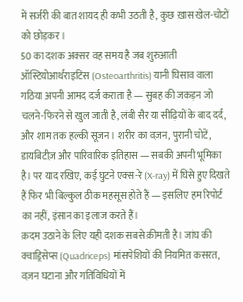में सर्जरी की बात शायद ही कभी उठती है, कुछ ख़ास खेल-चोटों को छोड़कर।
50 का दशक अक्सर वह समय है जब शुरुआती ऑस्टियोआर्थराइटिस (Osteoarthritis) यानी घिसाव वाला गठिया अपनी आमद दर्ज कराता है — सुबह की जकड़न जो चलने-फिरने से खुल जाती है, लंबी सैर या सीढ़ियों के बाद दर्द, और शाम तक हल्की सूजन। शरीर का वज़न, पुरानी चोटें, डायबिटीज़ और पारिवारिक इतिहास — सबकी अपनी भूमिका है। पर याद रखिए, कई घुटने एक्स-रे (X-ray) में घिसे हुए दिखते हैं फिर भी बिल्कुल ठीक महसूस होते हैं — इसलिए हम रिपोर्ट का नहीं, इंसान का इलाज करते हैं।
क़दम उठाने के लिए यही दशक सबसे क़ीमती है। जांघ की क्वाड्रिसेप्स (Quadriceps) मांसपेशियों की नियमित कसरत, वज़न घटाना और गतिविधियों में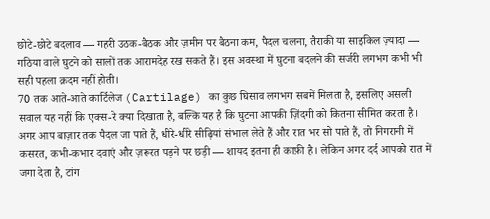छोटे-छोटे बदलाव — गहरी उठक-बैठक और ज़मीन पर बैठना कम, पैदल चलना, तैराकी या साइकिल ज़्यादा — गठिया वाले घुटने को सालों तक आरामदेह रख सकते हैं। इस अवस्था में घुटना बदलने की सर्जरी लगभग कभी भी सही पहला क़दम नहीं होती।
70 तक आते-आते कार्टिलेज (Cartilage) का कुछ घिसाव लगभग सबमें मिलता है, इसलिए असली सवाल यह नहीं कि एक्स-रे क्या दिखाता है, बल्कि यह है कि घुटना आपकी ज़िंदगी को कितना सीमित करता है। अगर आप बाज़ार तक पैदल जा पाते हैं, धीरे-धीरे सीढ़ियां संभाल लेते हैं और रात भर सो पाते हैं, तो निगरानी में कसरत, कभी-कभार दवाएं और ज़रूरत पड़ने पर छड़ी — शायद इतना ही काफ़ी है। लेकिन अगर दर्द आपको रात में जगा देता है, टांग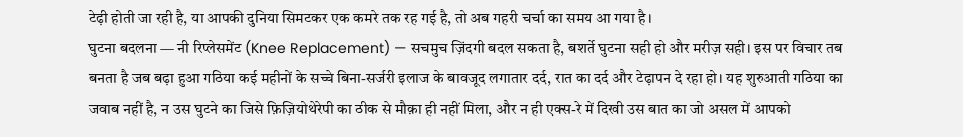टेढ़ी होती जा रही है, या आपकी दुनिया सिमटकर एक कमरे तक रह गई है, तो अब गहरी चर्चा का समय आ गया है।
घुटना बदलना — नी रिप्लेसमेंट (Knee Replacement) — सचमुच ज़िंदगी बदल सकता है, बशर्ते घुटना सही हो और मरीज़ सही। इस पर विचार तब बनता है जब बढ़ा हुआ गठिया कई महीनों के सच्चे बिना-सर्जरी इलाज के बावजूद लगातार दर्द, रात का दर्द और टेढ़ापन दे रहा हो। यह शुरुआती गठिया का जवाब नहीं है, न उस घुटने का जिसे फ़िज़ियोथेरेपी का ठीक से मौक़ा ही नहीं मिला, और न ही एक्स-रे में दिखी उस बात का जो असल में आपको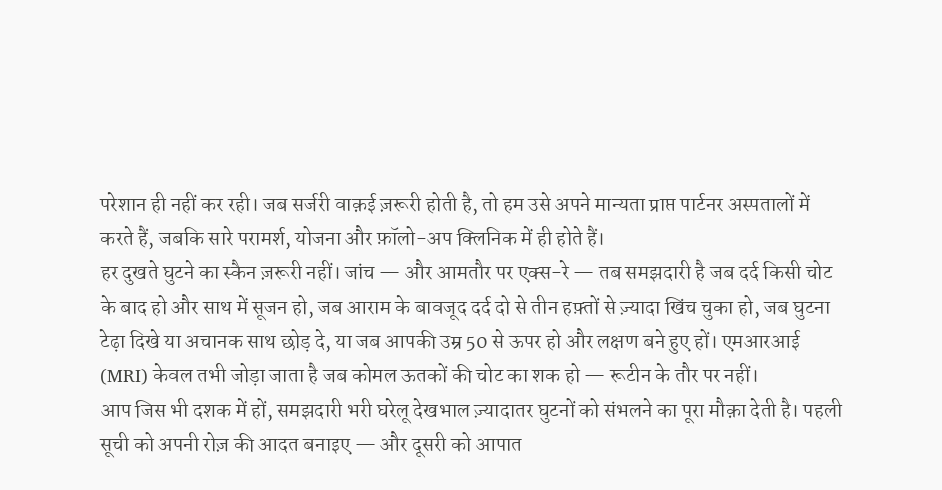परेशान ही नहीं कर रही। जब सर्जरी वाक़ई ज़रूरी होती है, तो हम उसे अपने मान्यता प्राप्त पार्टनर अस्पतालों में करते हैं, जबकि सारे परामर्श, योजना और फ़ॉलो-अप क्लिनिक में ही होते हैं।
हर दुखते घुटने का स्कैन ज़रूरी नहीं। जांच — और आमतौर पर एक्स-रे — तब समझदारी है जब दर्द किसी चोट के बाद हो और साथ में सूजन हो, जब आराम के बावजूद दर्द दो से तीन हफ़्तों से ज़्यादा खिंच चुका हो, जब घुटना टेढ़ा दिखे या अचानक साथ छोड़ दे, या जब आपकी उम्र 50 से ऊपर हो और लक्षण बने हुए हों। एमआरआई (MRI) केवल तभी जोड़ा जाता है जब कोमल ऊतकों की चोट का शक हो — रूटीन के तौर पर नहीं।
आप जिस भी दशक में हों, समझदारी भरी घरेलू देखभाल ज़्यादातर घुटनों को संभलने का पूरा मौक़ा देती है। पहली सूची को अपनी रोज़ की आदत बनाइए — और दूसरी को आपात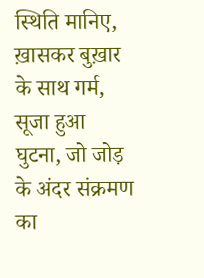स्थिति मानिए, ख़ासकर बुख़ार के साथ गर्म, सूजा हुआ घुटना, जो जोड़ के अंदर संक्रमण का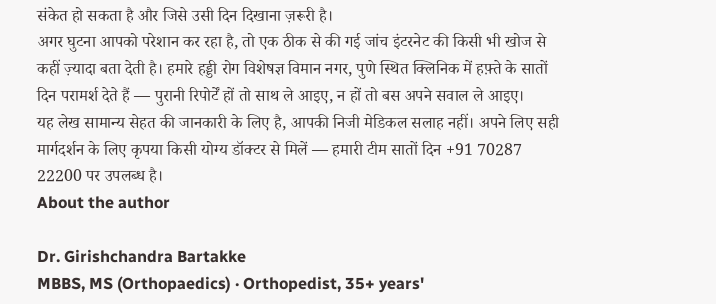संकेत हो सकता है और जिसे उसी दिन दिखाना ज़रूरी है।
अगर घुटना आपको परेशान कर रहा है, तो एक ठीक से की गई जांच इंटरनेट की किसी भी खोज से कहीं ज़्यादा बता देती है। हमारे हड्डी रोग विशेषज्ञ विमान नगर, पुणे स्थित क्लिनिक में हफ़्ते के सातों दिन परामर्श देते हैं — पुरानी रिपोर्टें हों तो साथ ले आइए, न हों तो बस अपने सवाल ले आइए।
यह लेख सामान्य सेहत की जानकारी के लिए है, आपकी निजी मेडिकल सलाह नहीं। अपने लिए सही मार्गदर्शन के लिए कृपया किसी योग्य डॉक्टर से मिलें — हमारी टीम सातों दिन +91 70287 22200 पर उपलब्ध है।
About the author

Dr. Girishchandra Bartakke
MBBS, MS (Orthopaedics) · Orthopedist, 35+ years'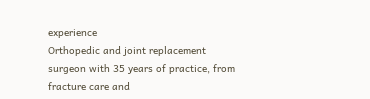experience
Orthopedic and joint replacement surgeon with 35 years of practice, from fracture care and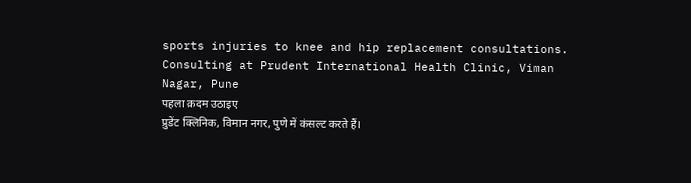sports injuries to knee and hip replacement consultations.
Consulting at Prudent International Health Clinic, Viman Nagar, Pune
पहला क़दम उठाइए
प्रुडेंट क्लिनिक, विमान नगर, पुणे में कंसल्ट करते हैं।